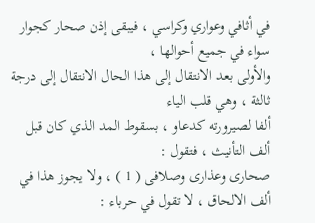في أثافي وعواري وكراسي ، فيبقى إذن صحار كجوار سواء في جميع أحوالها ،
والأولى بعد الانتقال إلى هذا الحال الانتقال إلى درجة ثالثة ، وهي قلب الياء
ألفا لصيرورته كدعاو ، بسقوط المد الذي كان قبل ألف التأنيث ، فتقول :
صحارى وعذارى وصلافى ( 1 ) ، ولا يجوز هذا في ألف الالحاق ، لا تقول في حرباء :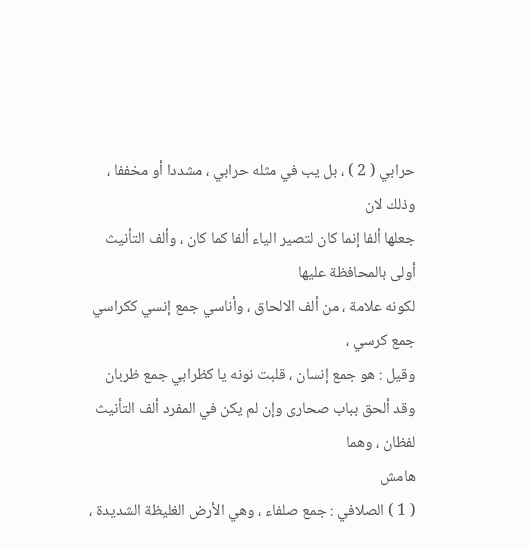حرابي ( 2 ) ، بل يب في مثله حرابي ، مشددا أو مخففا ، وذلك لان
جعلها ألفا إنما كان لتصير الياء ألفا كما كان ، وألف التأنيث أولى بالمحافظة عليها
لكونه علامة ، من ألف الالحاق ، وأناسي جمع إنسي ككراسي جمع كرسي ،
وقيل : هو جمع إنسان ، قلبت نونه يا كظرابي جمع ظربان
وقد ألحق بباب صحارى وإن لم يكن في المفرد ألف التأنيث لفظان ، وهما
هامش
( 1 ) الصلافي : جمع صلفاء ، وهي الأرض الغليظة الشديدة ،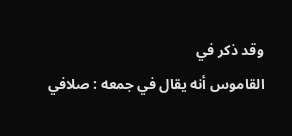وقد ذكر في
القاموس أنه يقال في جمعه : صلافي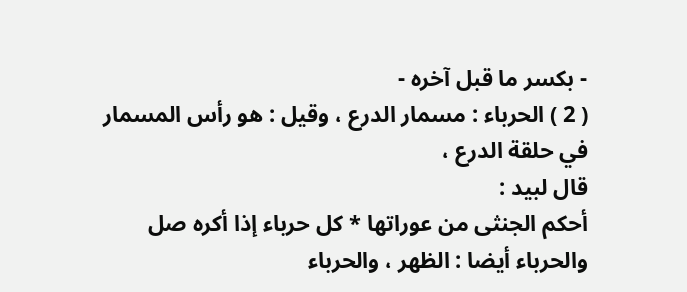- بكسر ما قبل آخره -
( 2 ) الحرباء : مسمار الدرع ، وقيل : هو رأس المسمار في حلقة الدرع ،
قال لبيد :
أحكم الجنثى من عوراتها * كل حرباء إذا أكره صل
والحرباء أيضا : الظهر ، والحرباء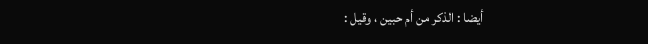أيضا : الذكر من أم حبين ، وقيل :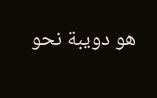هو دويبة نحو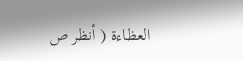العظاءة ( أنظر ص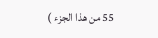55 من هذا الجزء )